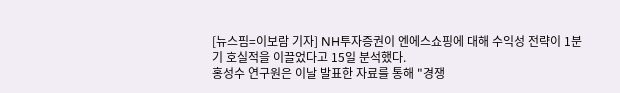[뉴스핌=이보람 기자] NH투자증권이 엔에스쇼핑에 대해 수익성 전략이 1분기 호실적을 이끌었다고 15일 분석했다.
홍성수 연구원은 이날 발표한 자료를 통해 "경쟁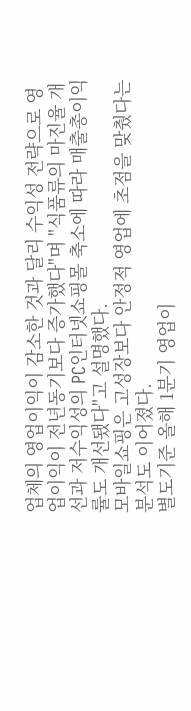업체의 영업이익이 감소한 것과 달리 수익성 전략으로 영업이익이 전년동기보다 증가했다"며 "식품류의 마진율 개선과 저수익성의 PC인터넷쇼핑몰 축소에 따라 매출총이익률도 개선됐다"고 설명했다.
모바일쇼핑은 고성장보다 안정적 영업에 초점을 맞췄다는 분석도 이어졌다.
별도기준 올해 1분기 영업이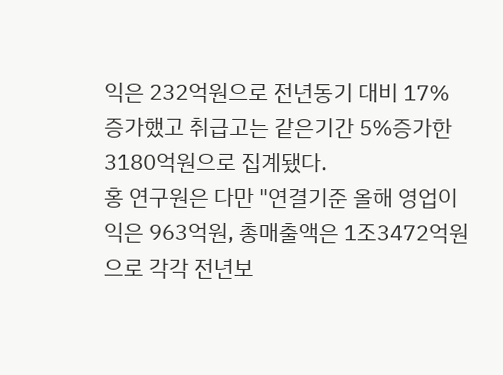익은 232억원으로 전년동기 대비 17% 증가했고 취급고는 같은기간 5%증가한 3180억원으로 집계됐다.
홍 연구원은 다만 "연결기준 올해 영업이익은 963억원, 총매출액은 1조3472억원으로 각각 전년보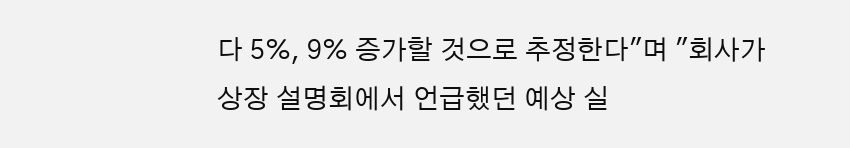다 5%, 9% 증가할 것으로 추정한다"며 "회사가 상장 설명회에서 언급했던 예상 실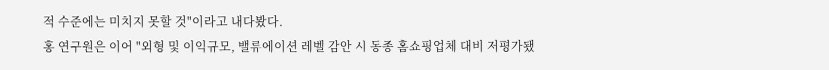적 수준에는 미치지 못할 것"이라고 내다봤다.
홍 연구원은 이어 "외형 및 이익규모, 밸류에이션 레벨 감안 시 동종 홈쇼핑업체 대비 저평가됐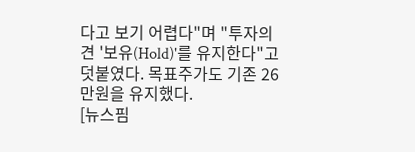다고 보기 어렵다"며 "투자의견 '보유(Hold)'를 유지한다"고 덧붙였다. 목표주가도 기존 26만원을 유지했다.
[뉴스핌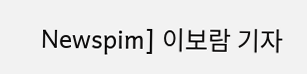Newspim] 이보람 기자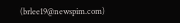(brlee19@newspim.com)